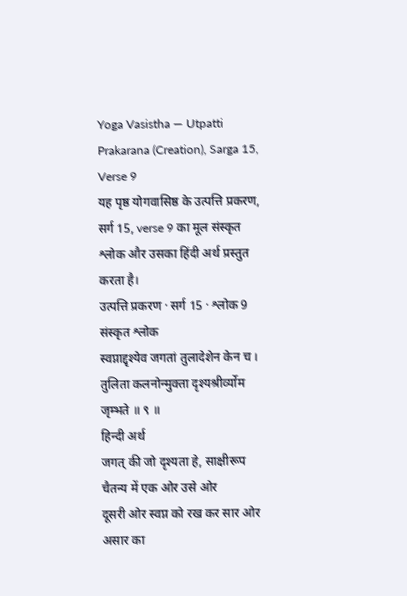Yoga Vasistha — Utpatti Prakarana (Creation), Sarga 15, Verse 9
यह पृष्ठ योगवासिष्ठ के उत्पत्ति प्रकरण, सर्ग 15, verse 9 का मूल संस्कृत श्लोक और उसका हिंदी अर्थ प्रस्तुत करता है।
उत्पत्ति प्रकरण · सर्ग 15 · श्लोक 9
संस्कृत श्लोक
स्वप्नाद्दृश्येव जगतां तुलादेशेन केन च ।
तुलिता कलनोन्मुक्ता दृश्यश्रीर्व्योम जृम्भते ॥ ९ ॥
हिन्दी अर्थ
जगत् की जो दृश्यता हे, साक्षीरूप चैतन्य में एक ओर उसे ओर
दूसरी ओर स्वप्न को रख कर सार ओर असार का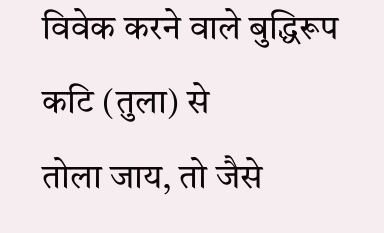विवेक करने वाले बुद्धिरूप कटि (तुला) से
तोला जाय, तो जैसे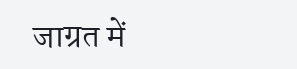जाग्रत में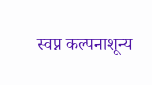स्वप्न कल्पनाशून्य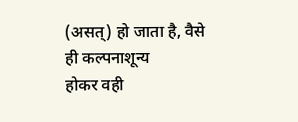(असत्) हो जाता है, वैसे ही कल्पनाशून्य
होकर वही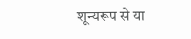शून्यरूप से या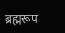ब्रह्मरूप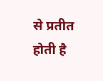से प्रतीत होती है